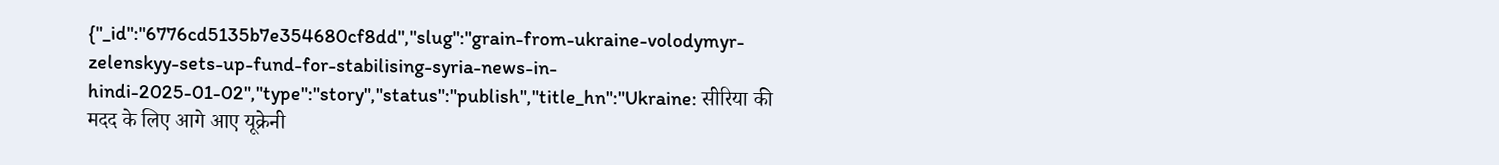{"_id":"6776cd5135b7e354680cf8dd","slug":"grain-from-ukraine-volodymyr-zelenskyy-sets-up-fund-for-stabilising-syria-news-in-hindi-2025-01-02","type":"story","status":"publish","title_hn":"Ukraine: सीरिया की मदद के लिए आगे आए यूक्रेनी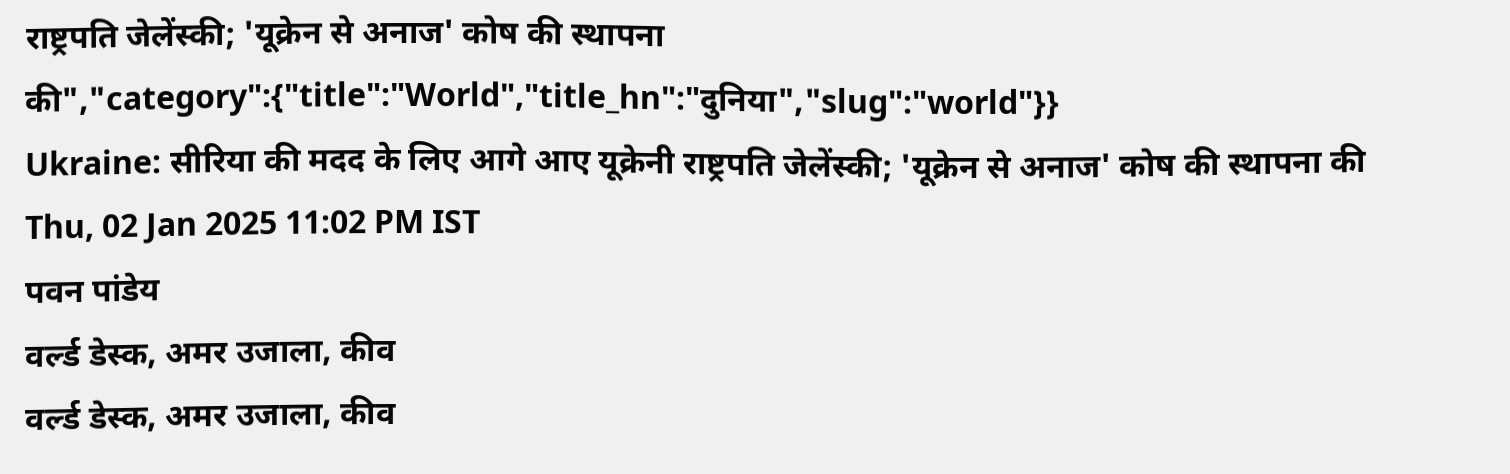राष्ट्रपति जेलेंस्की; 'यूक्रेन से अनाज' कोष की स्थापना की","category":{"title":"World","title_hn":"दुनिया","slug":"world"}}
Ukraine: सीरिया की मदद के लिए आगे आए यूक्रेनी राष्ट्रपति जेलेंस्की; 'यूक्रेन से अनाज' कोष की स्थापना की
Thu, 02 Jan 2025 11:02 PM IST
पवन पांडेय
वर्ल्ड डेस्क, अमर उजाला, कीव
वर्ल्ड डेस्क, अमर उजाला, कीव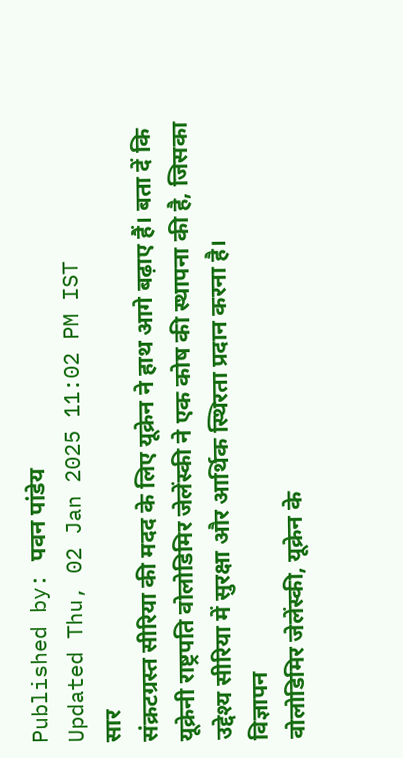Published by: पवन पांडेय
Updated Thu, 02 Jan 2025 11:02 PM IST
सार
संक्रटग्रस्त सीरिया की मदद के लिए यूक्रेन ने हाथ आगे बढ़ाए हैं। बता दें कि यूक्रेनी राष्ट्रपति वोलोडिमिर जेलेंस्की ने एक कोष की स्थापना की है, जिसका उद्देश्य सीरिया में सुरक्षा और आर्थिक स्थिरता प्रदान करना है।
विज्ञापन
वोलोडिमिर जेलेंस्की, यूक्रेन के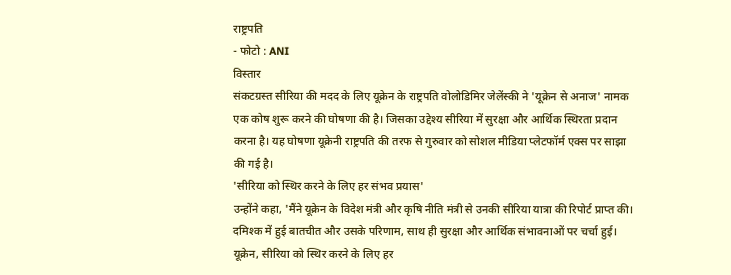राष्ट्रपति
- फोटो : ANI
विस्तार
संकटग्रस्त सीरिया की मदद के लिए यूक्रेन के राष्ट्रपति वोलोडिमिर जेलेंस्की ने 'यूक्रेन से अनाज' नामक एक कोष शुरू करने की घोषणा की है। जिसका उद्देश्य सीरिया में सुरक्षा और आर्थिक स्थिरता प्रदान करना है। यह घोषणा यूक्रेनी राष्ट्रपति की तरफ से गुरुवार को सोशल मीडिया प्लेटफॉर्म एक्स पर साझा की गई है।
'सीरिया को स्थिर करने के लिए हर संभव प्रयास'
उन्होंने कहा, 'मैंने यूक्रेन के विदेश मंत्री और कृषि नीति मंत्री से उनकी सीरिया यात्रा की रिपोर्ट प्राप्त की। दमिश्क में हुई बातचीत और उसके परिणाम, साथ ही सुरक्षा और आर्थिक संभावनाओं पर चर्चा हुई। यूक्रेन, सीरिया को स्थिर करने के लिए हर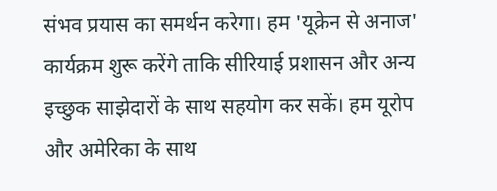संभव प्रयास का समर्थन करेगा। हम 'यूक्रेन से अनाज' कार्यक्रम शुरू करेंगे ताकि सीरियाई प्रशासन और अन्य इच्छुक साझेदारों के साथ सहयोग कर सकें। हम यूरोप और अमेरिका के साथ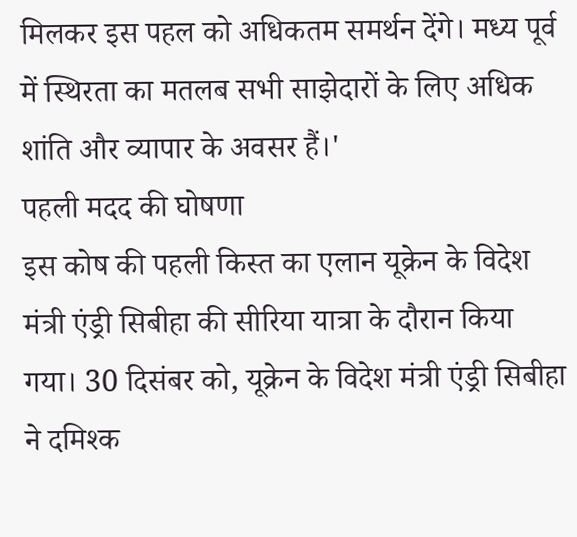मिलकर इस पहल को अधिकतम समर्थन देंगे। मध्य पूर्व में स्थिरता का मतलब सभी साझेदारों के लिए अधिक शांति और व्यापार के अवसर हैं।'
पहली मदद की घोषणा
इस कोष की पहली किस्त का एलान यूक्रेन के विदेश मंत्री एंड्री सिबीहा की सीरिया यात्रा के दौरान किया गया। 30 दिसंबर को, यूक्रेन के विदेश मंत्री एंड्री सिबीहा ने दमिश्क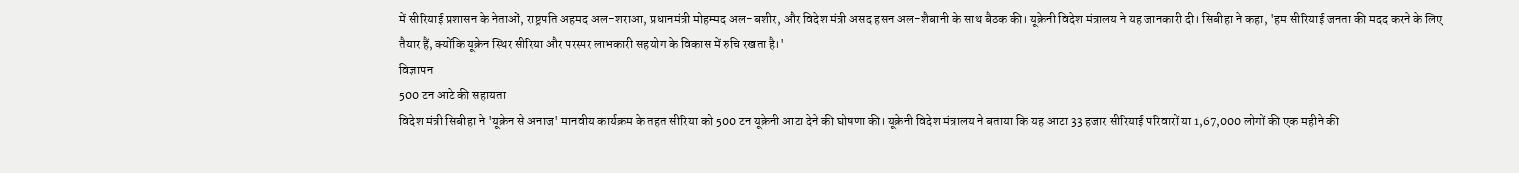में सीरियाई प्रशासन के नेताओं, राष्ट्रपति अहमद अल-शराआ, प्रधानमंत्री मोहम्मद अल-बशीर, और विदेश मंत्री असद हसन अल-शैबानी के साथ बैठक की। यूक्रेनी विदेश मंत्रालय ने यह जानकारी दी। सिबीहा ने कहा, 'हम सीरियाई जनता की मदद करने के लिए तैयार हैं, क्योंकि यूक्रेन स्थिर सीरिया और परस्पर लाभकारी सहयोग के विकास में रुचि रखता है।'
विज्ञापन
500 टन आटे की सहायता
विदेश मंत्री सिबीहा ने 'यूक्रेन से अनाज' मानवीय कार्यक्रम के तहत सीरिया को 500 टन यूक्रेनी आटा देने की घोषणा की। यूक्रेनी विदेश मंत्रालय ने बताया कि यह आटा 33 हजार सीरियाई परिवारों या 1,67,000 लोगों की एक महीने की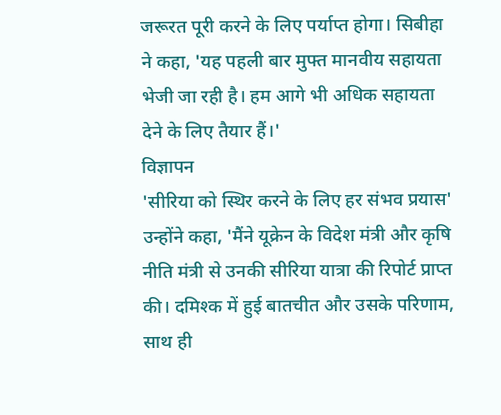जरूरत पूरी करने के लिए पर्याप्त होगा। सिबीहा ने कहा, 'यह पहली बार मुफ्त मानवीय सहायता भेजी जा रही है। हम आगे भी अधिक सहायता देने के लिए तैयार हैं।'
विज्ञापन
'सीरिया को स्थिर करने के लिए हर संभव प्रयास'
उन्होंने कहा, 'मैंने यूक्रेन के विदेश मंत्री और कृषि नीति मंत्री से उनकी सीरिया यात्रा की रिपोर्ट प्राप्त की। दमिश्क में हुई बातचीत और उसके परिणाम, साथ ही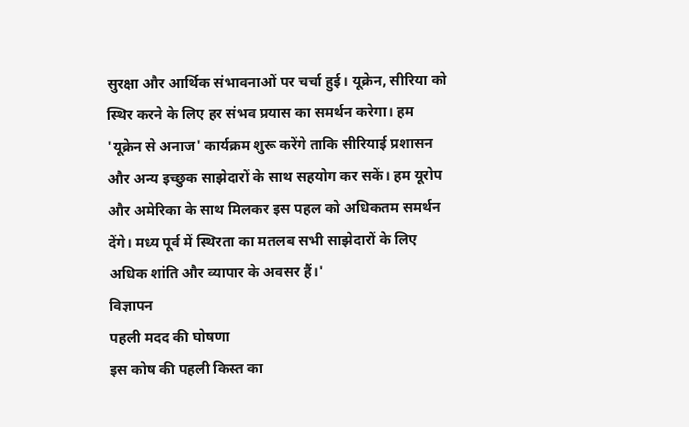सुरक्षा और आर्थिक संभावनाओं पर चर्चा हुई। यूक्रेन, सीरिया को स्थिर करने के लिए हर संभव प्रयास का समर्थन करेगा। हम 'यूक्रेन से अनाज' कार्यक्रम शुरू करेंगे ताकि सीरियाई प्रशासन और अन्य इच्छुक साझेदारों के साथ सहयोग कर सकें। हम यूरोप और अमेरिका के साथ मिलकर इस पहल को अधिकतम समर्थन देंगे। मध्य पूर्व में स्थिरता का मतलब सभी साझेदारों के लिए अधिक शांति और व्यापार के अवसर हैं।'
विज्ञापन
पहली मदद की घोषणा
इस कोष की पहली किस्त का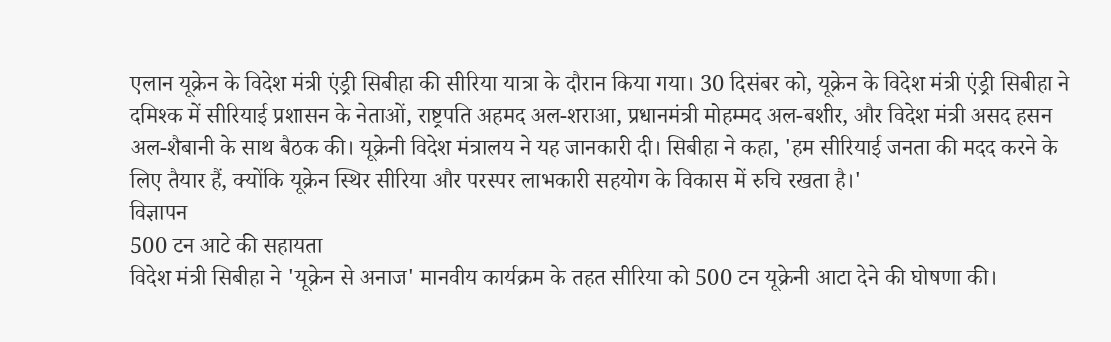एलान यूक्रेन के विदेश मंत्री एंड्री सिबीहा की सीरिया यात्रा के दौरान किया गया। 30 दिसंबर को, यूक्रेन के विदेश मंत्री एंड्री सिबीहा ने दमिश्क में सीरियाई प्रशासन के नेताओं, राष्ट्रपति अहमद अल-शराआ, प्रधानमंत्री मोहम्मद अल-बशीर, और विदेश मंत्री असद हसन अल-शैबानी के साथ बैठक की। यूक्रेनी विदेश मंत्रालय ने यह जानकारी दी। सिबीहा ने कहा, 'हम सीरियाई जनता की मदद करने के लिए तैयार हैं, क्योंकि यूक्रेन स्थिर सीरिया और परस्पर लाभकारी सहयोग के विकास में रुचि रखता है।'
विज्ञापन
500 टन आटे की सहायता
विदेश मंत्री सिबीहा ने 'यूक्रेन से अनाज' मानवीय कार्यक्रम के तहत सीरिया को 500 टन यूक्रेनी आटा देने की घोषणा की।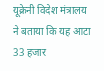यूक्रेनी विदेश मंत्रालय ने बताया कि यह आटा 33 हजार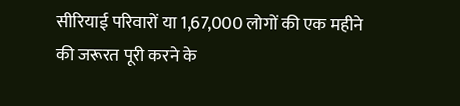सीरियाई परिवारों या 1,67,000 लोगों की एक महीने की जरूरत पूरी करने के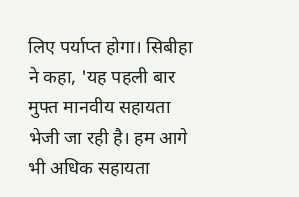लिए पर्याप्त होगा। सिबीहा ने कहा, 'यह पहली बार मुफ्त मानवीय सहायता भेजी जा रही है। हम आगे भी अधिक सहायता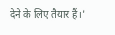देने के लिए तैयार हैं।'